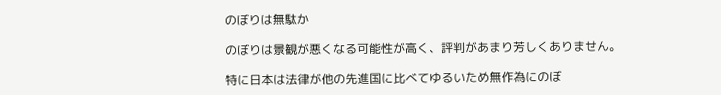のぼりは無駄か

のぼりは景観が悪くなる可能性が高く、評判があまり芳しくありません。

特に日本は法律が他の先進国に比べてゆるいため無作為にのぼ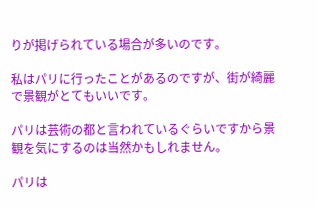りが掲げられている場合が多いのです。

私はパリに行ったことがあるのですが、街が綺麗で景観がとてもいいです。

パリは芸術の都と言われているぐらいですから景観を気にするのは当然かもしれません。

パリは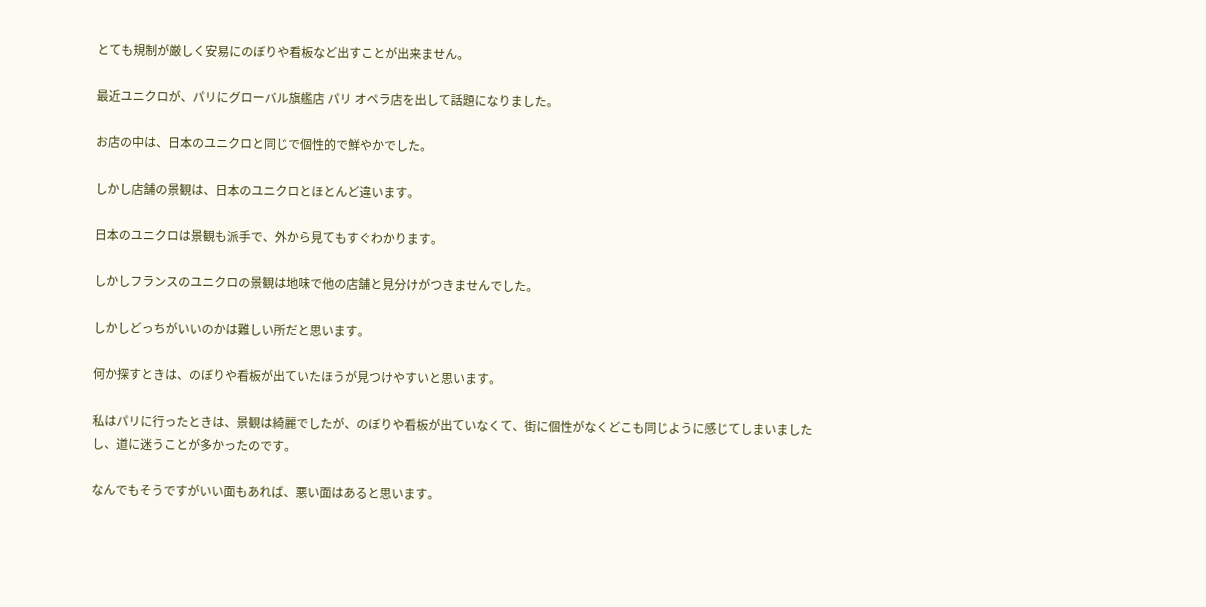とても規制が厳しく安易にのぼりや看板など出すことが出来ません。

最近ユニクロが、パリにグローバル旗艦店 パリ オペラ店を出して話題になりました。

お店の中は、日本のユニクロと同じで個性的で鮮やかでした。

しかし店舗の景観は、日本のユニクロとほとんど違います。

日本のユニクロは景観も派手で、外から見てもすぐわかります。

しかしフランスのユニクロの景観は地味で他の店舗と見分けがつきませんでした。

しかしどっちがいいのかは難しい所だと思います。

何か探すときは、のぼりや看板が出ていたほうが見つけやすいと思います。

私はパリに行ったときは、景観は綺麗でしたが、のぼりや看板が出ていなくて、街に個性がなくどこも同じように感じてしまいましたし、道に迷うことが多かったのです。

なんでもそうですがいい面もあれば、悪い面はあると思います。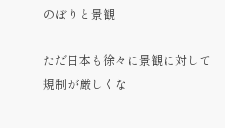のぼりと景観

ただ日本も徐々に景観に対して規制が厳しくな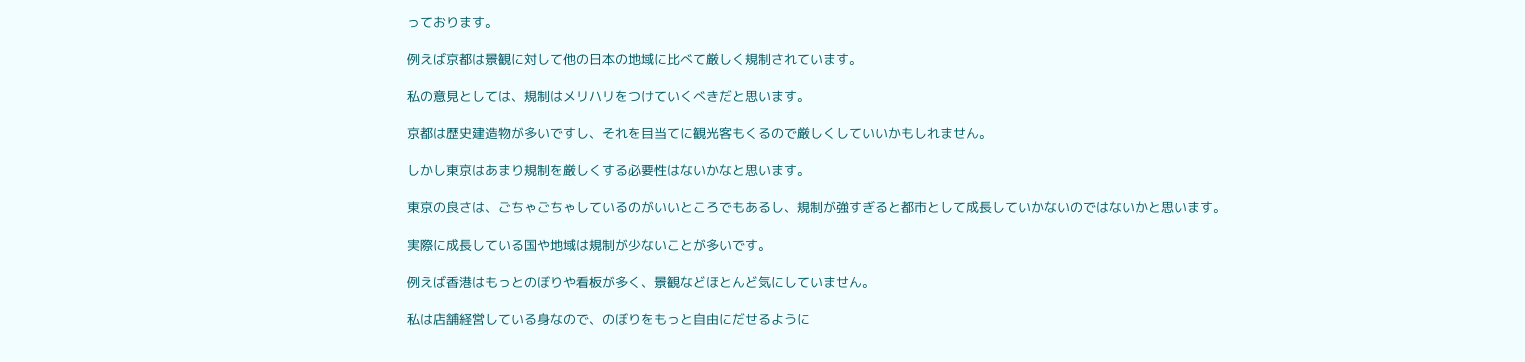っております。

例えば京都は景観に対して他の日本の地域に比べて厳しく規制されています。

私の意見としては、規制はメリハリをつけていくべきだと思います。

京都は歴史建造物が多いですし、それを目当てに観光客もくるので厳しくしていいかもしれません。

しかし東京はあまり規制を厳しくする必要性はないかなと思います。

東京の良さは、ごちゃごちゃしているのがいいところでもあるし、規制が強すぎると都市として成長していかないのではないかと思います。

実際に成長している国や地域は規制が少ないことが多いです。

例えば香港はもっとのぼりや看板が多く、景観などほとんど気にしていません。

私は店舗経営している身なので、のぼりをもっと自由にだせるように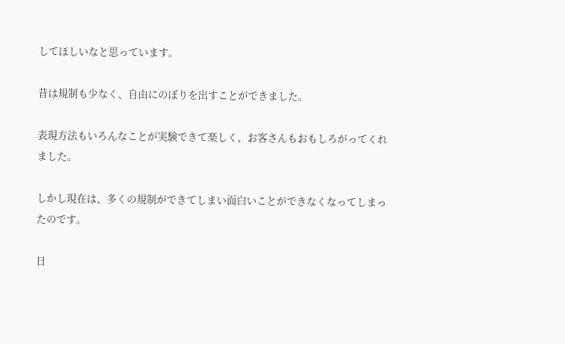してほしいなと思っています。

昔は規制も少なく、自由にのぼりを出すことができました。

表現方法もいろんなことが実験できて楽しく、お客さんもおもしろがってくれました。

しかし現在は、多くの規制ができてしまい面白いことができなくなってしまったのです。

日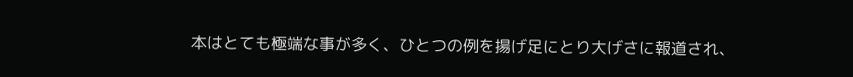本はとても極端な事が多く、ひとつの例を揚げ足にとり大げさに報道され、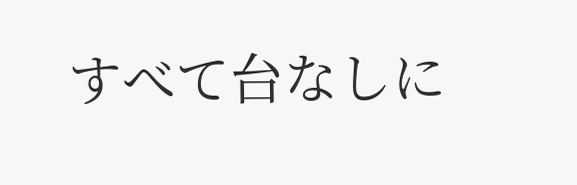すべて台なしに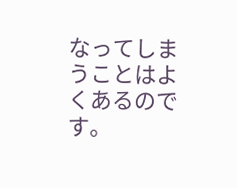なってしまうことはよくあるのです。